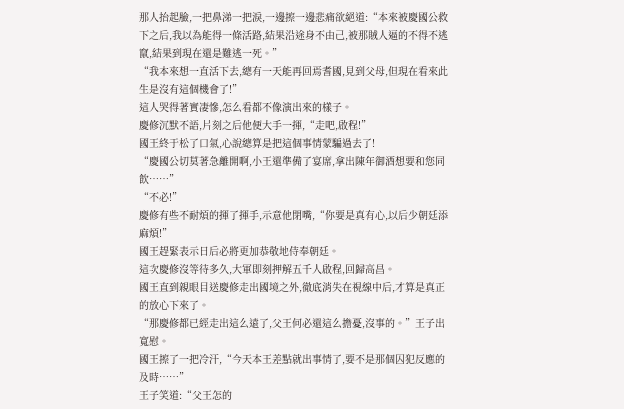那人抬起臉,一把鼻涕一把淚,一邊擦一邊悲痛欲絕道:“本來被慶國公救下之后,我以為能得一條活路,結果沿途身不由己,被那賊人逼的不得不逃竄,結果到現在還是難逃一死。”
“我本來想一直活下去,總有一天能再回焉耆國,見到父母,但現在看來此生是沒有這個機會了!”
這人哭得著實凄慘,怎么看都不像演出來的樣子。
慶修沉默不語,片刻之后他便大手一揮,“走吧,啟程!”
國王終于松了口氣,心說總算是把這個事情蒙騙過去了!
“慶國公切莫著急離開啊,小王還準備了宴席,拿出陳年御酒想要和您同飲……”
“不必!”
慶修有些不耐煩的揮了揮手,示意他閉嘴,“你要是真有心,以后少朝廷添麻煩!”
國王趕緊表示日后必將更加恭敬地侍奉朝廷。
這次慶修沒等待多久,大軍即刻押解五千人啟程,回歸高昌。
國王直到親眼目送慶修走出國境之外,徹底消失在視線中后,才算是真正的放心下來了。
“那慶修都已經走出這么遠了,父王何必還這么擔憂,沒事的。”王子出寬慰。
國王擦了一把冷汗,“今天本王差點就出事情了,要不是那個囚犯反應的及時……”
王子笑道:“父王怎的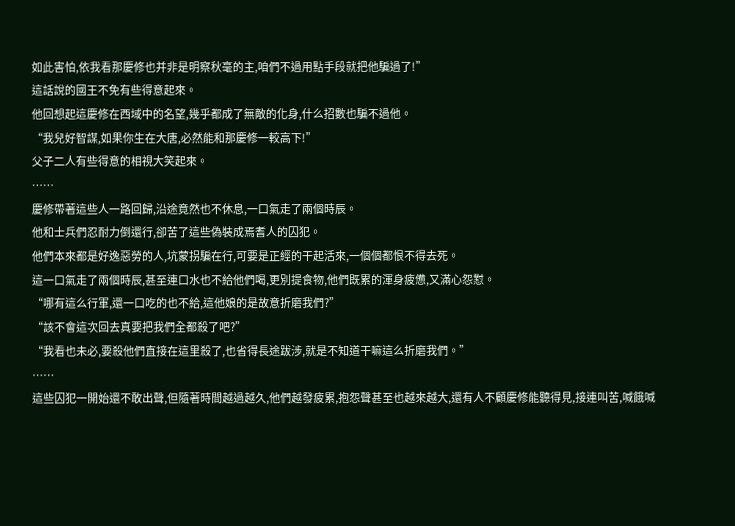如此害怕,依我看那慶修也并非是明察秋毫的主,咱們不過用點手段就把他騙過了!”
這話說的國王不免有些得意起來。
他回想起這慶修在西域中的名望,幾乎都成了無敵的化身,什么招數也騙不過他。
“我兒好智謀,如果你生在大唐,必然能和那慶修一較高下!”
父子二人有些得意的相視大笑起來。
……
慶修帶著這些人一路回歸,沿途竟然也不休息,一口氣走了兩個時辰。
他和士兵們忍耐力倒還行,卻苦了這些偽裝成焉耆人的囚犯。
他們本來都是好逸惡勞的人,坑蒙拐騙在行,可要是正經的干起活來,一個個都恨不得去死。
這一口氣走了兩個時辰,甚至連口水也不給他們喝,更別提食物,他們既累的渾身疲憊,又滿心怨懟。
“哪有這么行軍,還一口吃的也不給,這他娘的是故意折磨我們?”
“該不會這次回去真要把我們全都殺了吧?”
“我看也未必,要殺他們直接在這里殺了,也省得長途跋涉,就是不知道干嘛這么折磨我們。”
……
這些囚犯一開始還不敢出聲,但隨著時間越過越久,他們越發疲累,抱怨聲甚至也越來越大,還有人不顧慶修能聽得見,接連叫苦,喊餓喊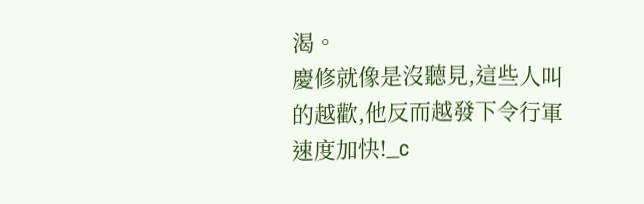渴。
慶修就像是沒聽見,這些人叫的越歡,他反而越發下令行軍速度加快!_c